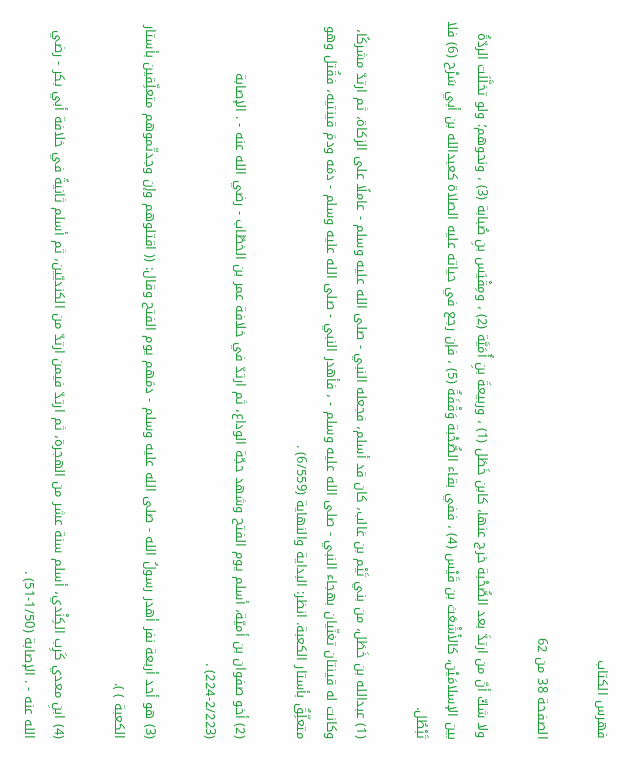فهرس الكتاب

الصفحة 38 من 62

ولا شكّ أنّ من ارتدَّ بعد الصُّحْبة خرج عنها، كابن خَطَل (1) ، وربيعةَ بنِ أُمَيَّة (2) ، ومِقْيَس بنِ صُبابة (3) ، ونحوهم؛ ولو تخلَّلَت الردّةُ بين الإسلامَيْن، كالأَشْعَث بن قَيْس (4) ، ففي بقاء الصُّحْبة وَقْفَةٌ (5) ، فإن رجع في حياته عليه الصلاة كعبدالله بن أبي سَرْح (6) فلا تَبْطُل.

(1) عبدالله بن خَطَل، من بني تَيْم بن غالب، كان قد أسلم، فجعله النبي - صلى الله عليه وسلم - عاملًا على الزكاة، ثم ارتدّ مشركًا، وكانت له قينتان تغنّيان بهجاء النبي - صلى الله عليه وسلم - ، فأهدر النبي - صلى الله عليه وسلم - دمَه ودمَ قينتيه، فقُتل وهو متعلِّقٌ بأستار الكعبة. انظر: البداية والنهاية (6/559) .

(2) أخو صفوان بن أميّة، أسلم يوم الفتح وشهد حجّة الوداع، ثم ارتدّ في خلافة عمر بن الخطّاب - رضي الله عنه - . الإصابة (2/223-224) .

(3) هو أحد أربعة نفر أهدر رسولُ الله - صلى الله عليه وسلم - دمَهم يوم الفتح وقال: (( اقتلوهم وإن وجدتّموهم متعلِّقين بأستار الكعبة ) ).

(4) ابنِ معدي كَرِب الكِنْدي، أسلم سنة عشر من الهجرة، ثم ارتدّ فيمن ارتدّ من الكنديّين، ثم أسلم ثانيةً في خلافة أبي بكر - رضي الله عنه - . الإصابة (1/50-51) .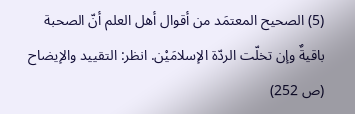(5) الصحيح المعتمَد من أقوال أهل العلم أنّ الصحبة باقيةٌ وإن تخلّت الردّة الإسلامَيْن. انظر: التقييد والإيضاح (ص 252)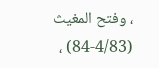، وفتح المغيث (4/83-84) ،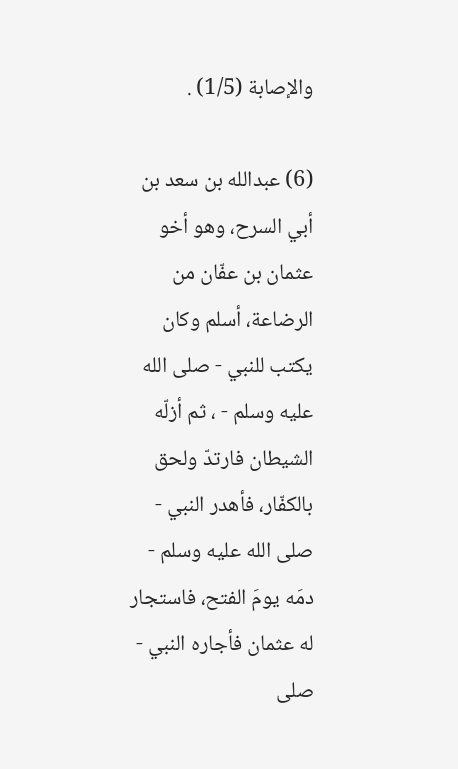والإصابة (1/5) .

(6) عبدالله بن سعد بن أبي السرح، وهو أخو عثمان بن عفّان من الرضاعة، أسلم وكان يكتب للنبي - صلى الله عليه وسلم - ، ثم أزلّه الشيطان فارتدّ ولحق بالكفّار، فأهدر النبي - صلى الله عليه وسلم - دمَه يومَ الفتح، فاستجار له عثمان فأجاره النبي - صلى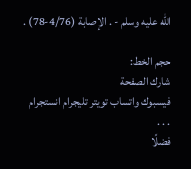الله عليه وسلم - . الإصابة (4/76-78) .

حجم الخط:
شارك الصفحة
فيسبوك واتساب تويتر تليجرام انستجرام
. . .
فضلًا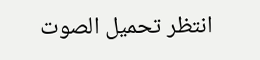انتظر تحميل الصوت